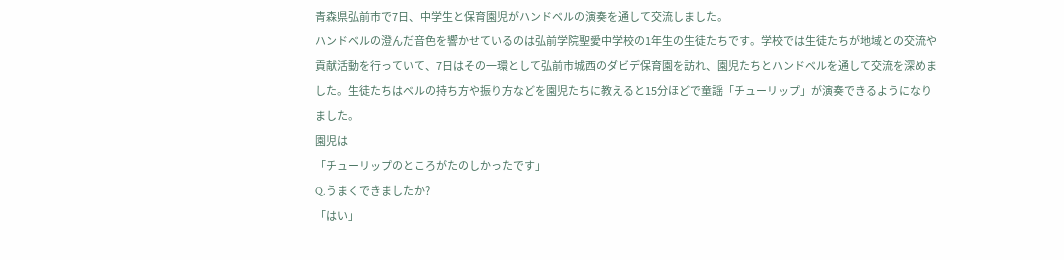青森県弘前市で7日、中学生と保育園児がハンドベルの演奏を通して交流しました。
ハンドベルの澄んだ音色を響かせているのは弘前学院聖愛中学校の1年生の生徒たちです。学校では生徒たちが地域との交流や貢献活動を行っていて、7日はその一環として弘前市城西のダビデ保育園を訪れ、園児たちとハンドベルを通して交流を深めました。生徒たちはベルの持ち方や振り方などを園児たちに教えると15分ほどで童謡「チューリップ」が演奏できるようになりました。
園児は
「チューリップのところがたのしかったです」
Q.うまくできましたか?
「はい」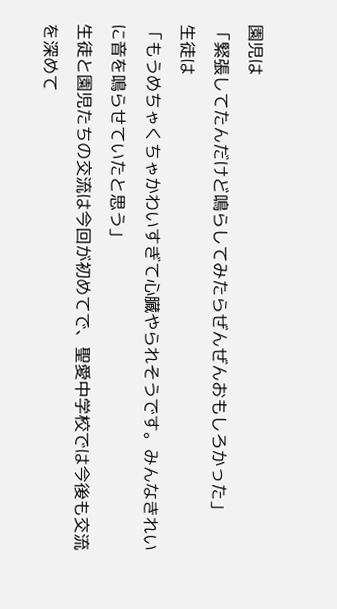園児は
「緊張してたんだけど鳴らしてみたらぜんぜんおもしろかった」
生徒は
「もうめちゃくちゃかわいすぎて心臓やられそうです。みんなきれいに音を鳴らせていたと思う」
生徒と園児たちの交流は今回が初めてで、聖愛中学校では今後も交流を深めて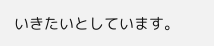いきたいとしています。